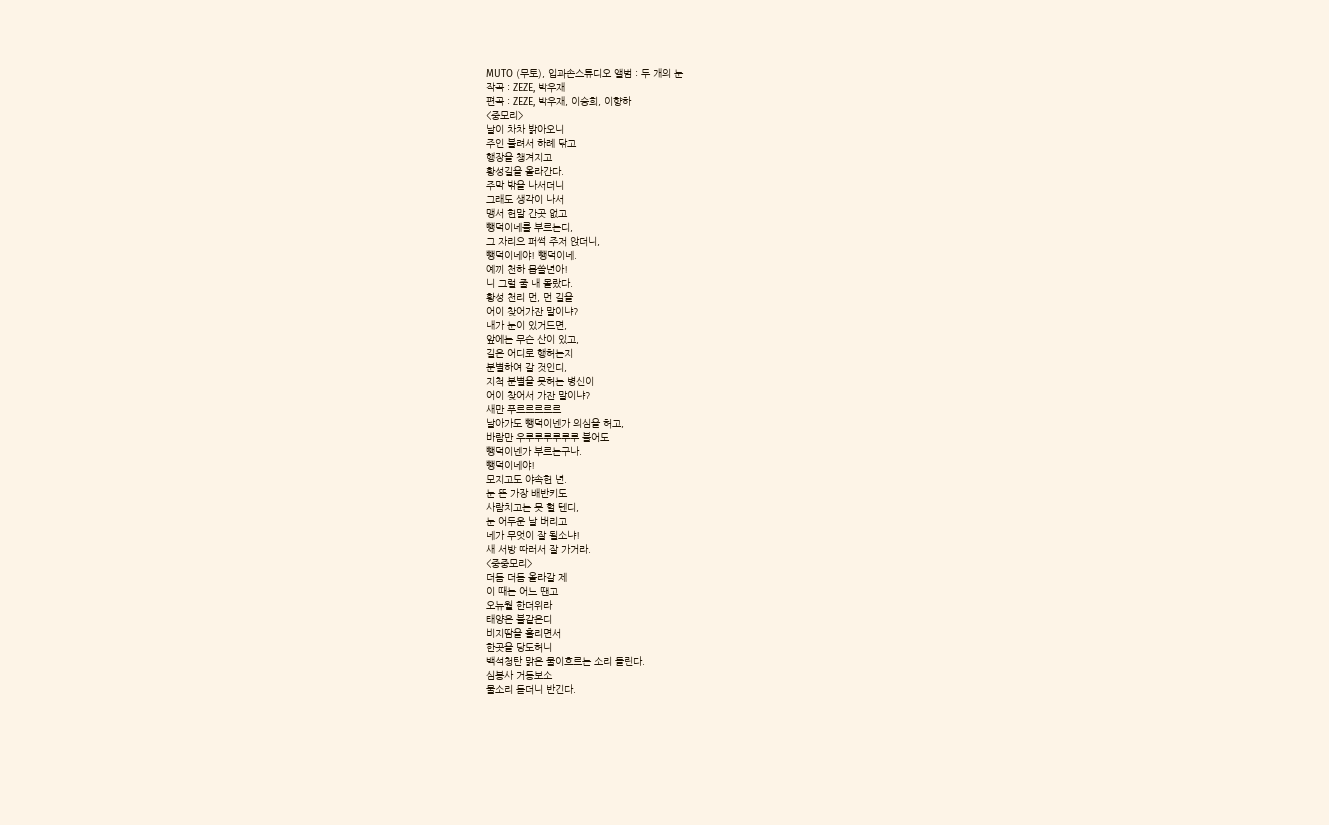MUTO (무토), 입과손스튜디오 앨범 : 두 개의 눈
작곡 : ZEZE, 박우재
편곡 : ZEZE, 박우재, 이승희, 이향하
<중모리>
날이 차차 밝아오니
주인 불려서 하례 닦고
행장을 챙겨지고
황성길을 올라간다.
주막 밖을 나서더니
그래도 생각이 나서
맹서 헌말 간곳 없고
뺑덕이네를 부르는디,
그 자리으 퍼썩 주저 앉더니,
뺑덕이네야! 뺑덕이네.
예끼 천하 몹쓸년아!
니 그럴 줄 내 몰랐다.
황성 천리 먼, 먼 길을
어이 찾어가잔 말이냐?
내가 눈이 있거드면,
앞에는 무슨 산이 있고,
길은 어디로 행허는지
분별하여 갈 것인디,
지척 분별을 못허는 병신이
어이 찾어서 가잔 말이냐?
새만 푸르르르르르
날아가도 뺑덕이넨가 의심을 허고,
바람만 우루루루루루루 불어도
뺑덕이넨가 부르는구나.
뺑덕이네야!
모지고도 야속헌 년.
눈 뜬 가장 배반키도
사람치고는 못 헐 텐디,
눈 어두운 날 버리고
네가 무엇이 잘 될소냐!
새 서방 따러서 잘 가거라.
<중중모리>
더듬 더듬 올라갈 제
이 때는 어느 땐고
오뉴월 한더위라
태양은 불같은디
비지땀을 흘리면서
한곳을 당도허니
백석청탄 맑은 물이흐르는 소리 들린다.
심봉사 거동보소
물소리 듣더니 반긴다.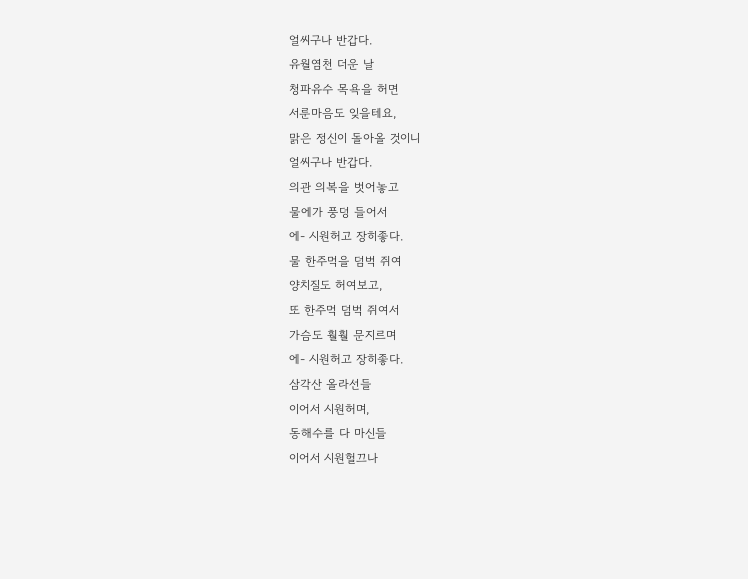얼씨구나 반갑다.
유월염천 더운 날
청파유수 목욕을 허면
서룬마음도 잊을테요,
맑은 정신이 돌아올 것이니
얼씨구나 반갑다.
의관 의복을 벗어놓고
물에가 풍덩 들어서
에- 시원허고 장히좋다.
물 한주먹을 덤벅 쥐여
양치질도 허여보고,
또 한주먹 덤벅 쥐여서
가슴도 훨훨 문지르며
에- 시원허고 장히좋다.
삼각산 올라선들
이어서 시원허며,
동해수를 다 마신들
이어서 시원헐끄나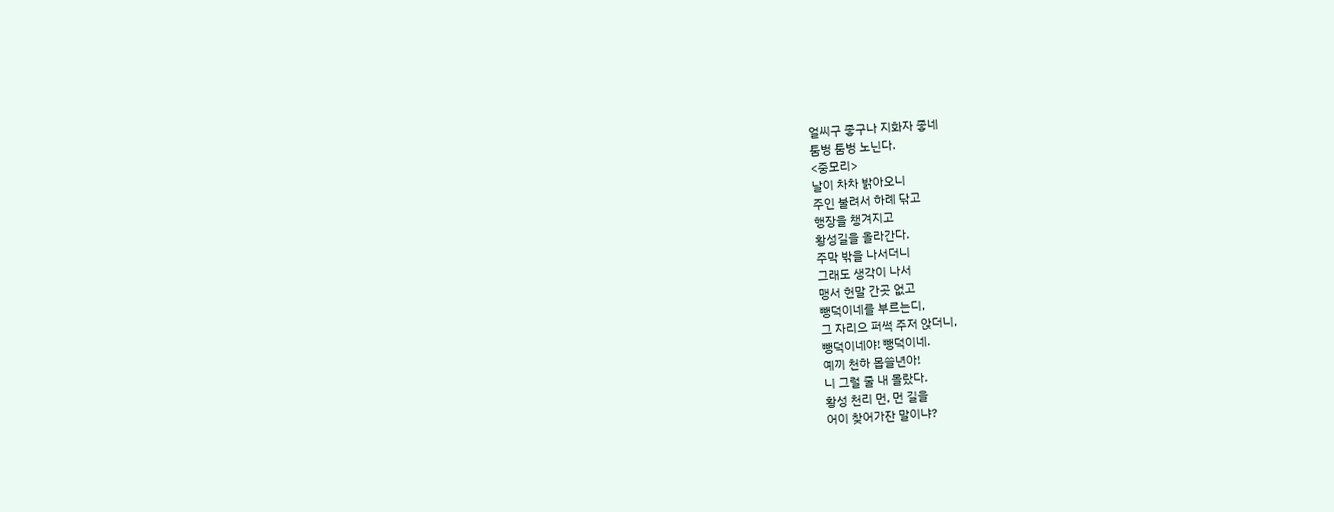얼씨구 좋구나 지화자 좋네
툼벙 툼벙 노닌다.
<중모리>
날이 차차 밝아오니
주인 불려서 하례 닦고
행장을 챙겨지고
황성길을 올라간다.
주막 밖을 나서더니
그래도 생각이 나서
맹서 헌말 간곳 없고
뺑덕이네를 부르는디,
그 자리으 퍼썩 주저 앉더니,
뺑덕이네야! 뺑덕이네.
예끼 천하 몹쓸년아!
니 그럴 줄 내 몰랐다.
황성 천리 먼, 먼 길을
어이 찾어가잔 말이냐?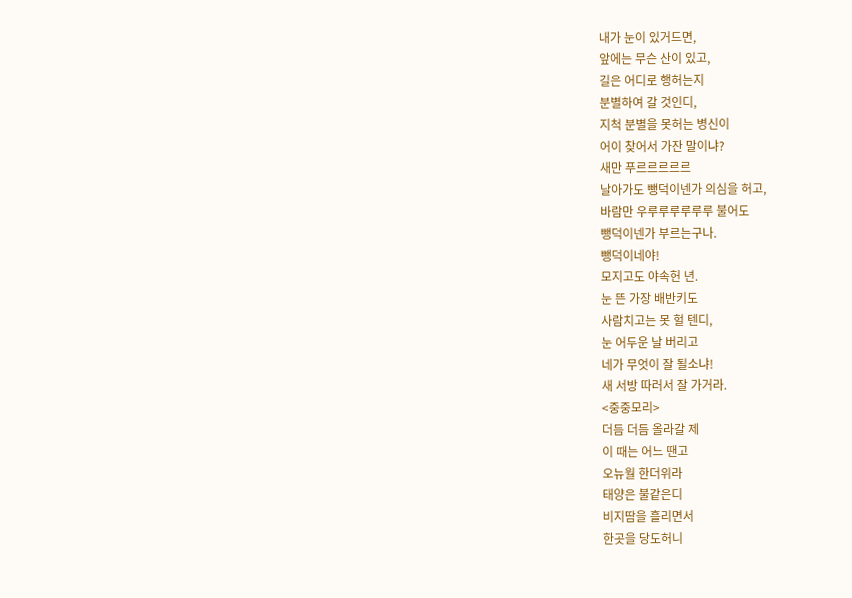내가 눈이 있거드면,
앞에는 무슨 산이 있고,
길은 어디로 행허는지
분별하여 갈 것인디,
지척 분별을 못허는 병신이
어이 찾어서 가잔 말이냐?
새만 푸르르르르르
날아가도 뺑덕이넨가 의심을 허고,
바람만 우루루루루루루 불어도
뺑덕이넨가 부르는구나.
뺑덕이네야!
모지고도 야속헌 년.
눈 뜬 가장 배반키도
사람치고는 못 헐 텐디,
눈 어두운 날 버리고
네가 무엇이 잘 될소냐!
새 서방 따러서 잘 가거라.
<중중모리>
더듬 더듬 올라갈 제
이 때는 어느 땐고
오뉴월 한더위라
태양은 불같은디
비지땀을 흘리면서
한곳을 당도허니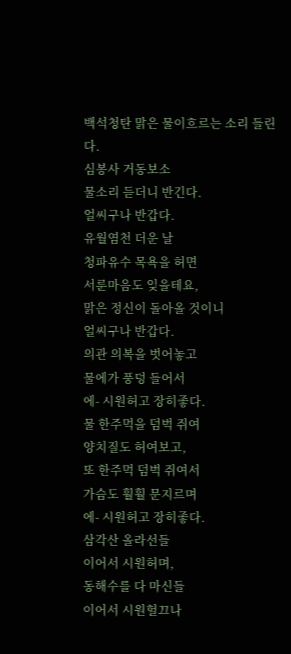백석청탄 맑은 물이흐르는 소리 들린다.
심봉사 거동보소
물소리 듣더니 반긴다.
얼씨구나 반갑다.
유월염천 더운 날
청파유수 목욕을 허면
서룬마음도 잊을테요,
맑은 정신이 돌아올 것이니
얼씨구나 반갑다.
의관 의복을 벗어놓고
물에가 풍덩 들어서
에- 시원허고 장히좋다.
물 한주먹을 덤벅 쥐여
양치질도 허여보고,
또 한주먹 덤벅 쥐여서
가슴도 훨훨 문지르며
에- 시원허고 장히좋다.
삼각산 올라선들
이어서 시원허며,
동해수를 다 마신들
이어서 시원헐끄나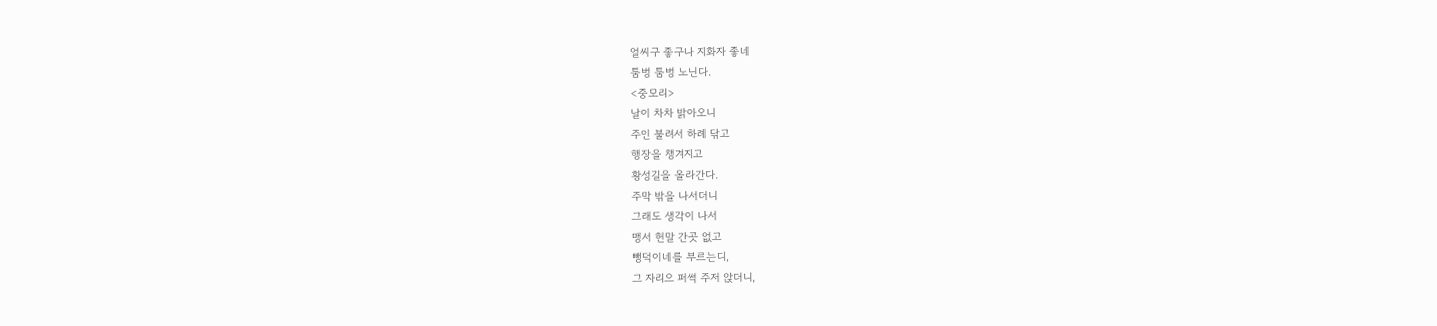얼씨구 좋구나 지화자 좋네
툼벙 툼벙 노닌다.
<중모리>
날이 차차 밝아오니
주인 불려서 하례 닦고
행장을 챙겨지고
황성길을 올라간다.
주막 밖을 나서더니
그래도 생각이 나서
맹서 헌말 간곳 없고
뺑덕이네를 부르는디,
그 자리으 퍼썩 주저 앉더니,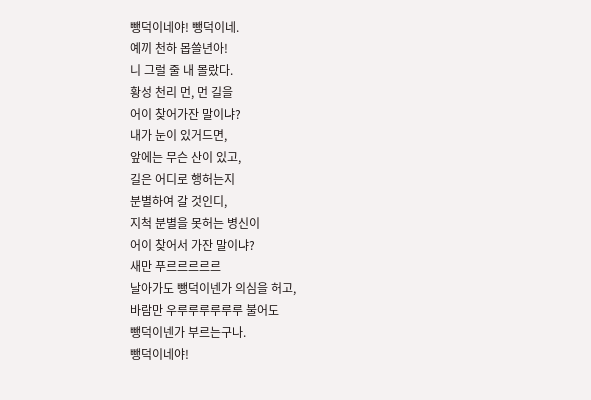뺑덕이네야! 뺑덕이네.
예끼 천하 몹쓸년아!
니 그럴 줄 내 몰랐다.
황성 천리 먼, 먼 길을
어이 찾어가잔 말이냐?
내가 눈이 있거드면,
앞에는 무슨 산이 있고,
길은 어디로 행허는지
분별하여 갈 것인디,
지척 분별을 못허는 병신이
어이 찾어서 가잔 말이냐?
새만 푸르르르르르
날아가도 뺑덕이넨가 의심을 허고,
바람만 우루루루루루루 불어도
뺑덕이넨가 부르는구나.
뺑덕이네야!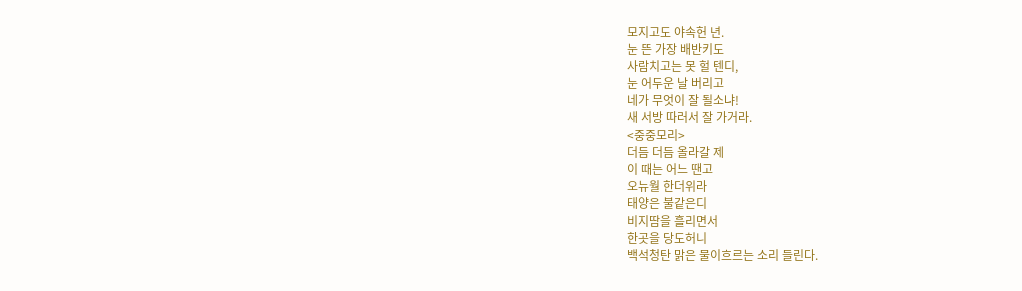모지고도 야속헌 년.
눈 뜬 가장 배반키도
사람치고는 못 헐 텐디,
눈 어두운 날 버리고
네가 무엇이 잘 될소냐!
새 서방 따러서 잘 가거라.
<중중모리>
더듬 더듬 올라갈 제
이 때는 어느 땐고
오뉴월 한더위라
태양은 불같은디
비지땀을 흘리면서
한곳을 당도허니
백석청탄 맑은 물이흐르는 소리 들린다.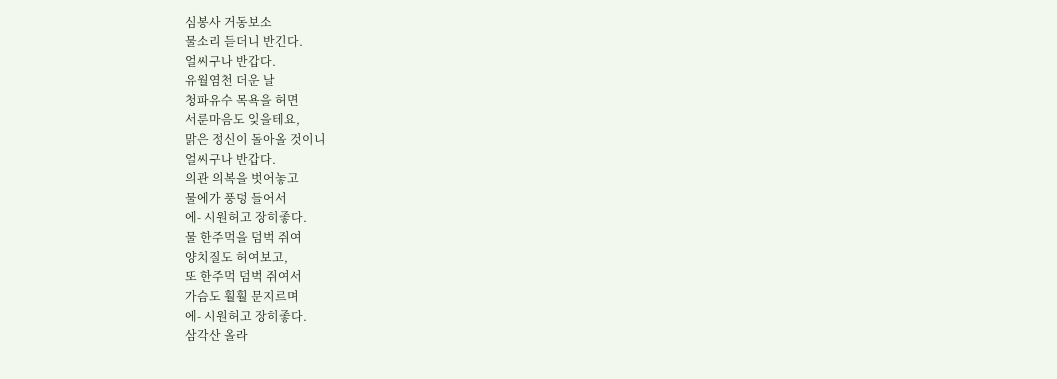심봉사 거동보소
물소리 듣더니 반긴다.
얼씨구나 반갑다.
유월염천 더운 날
청파유수 목욕을 허면
서룬마음도 잊을테요,
맑은 정신이 돌아올 것이니
얼씨구나 반갑다.
의관 의복을 벗어놓고
물에가 풍덩 들어서
에- 시원허고 장히좋다.
물 한주먹을 덤벅 쥐여
양치질도 허여보고,
또 한주먹 덤벅 쥐여서
가슴도 훨훨 문지르며
에- 시원허고 장히좋다.
삼각산 올라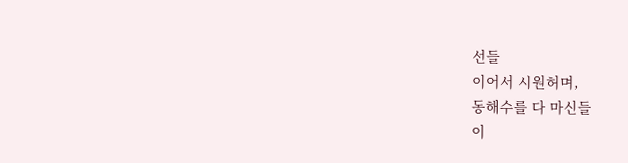선들
이어서 시원허며,
동해수를 다 마신들
이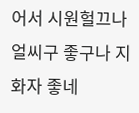어서 시원헐끄나
얼씨구 좋구나 지화자 좋네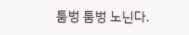툼벙 툼벙 노닌다.